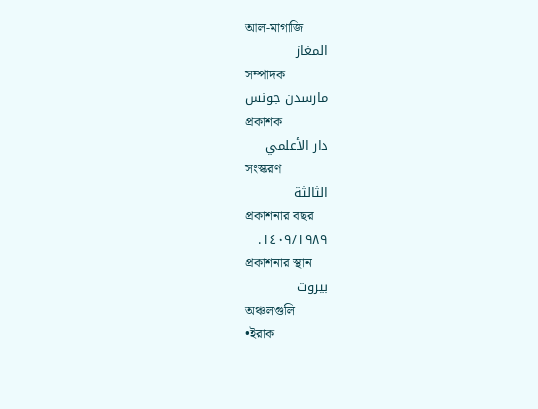আল-মাগাজি
المغاز
সম্পাদক
مارسدن جونس
প্রকাশক
دار الأعلمي
সংস্করণ
الثالثة
প্রকাশনার বছর
١٤٠٩/١٩٨٩.
প্রকাশনার স্থান
بيروت
অঞ্চলগুলি
•ইরাক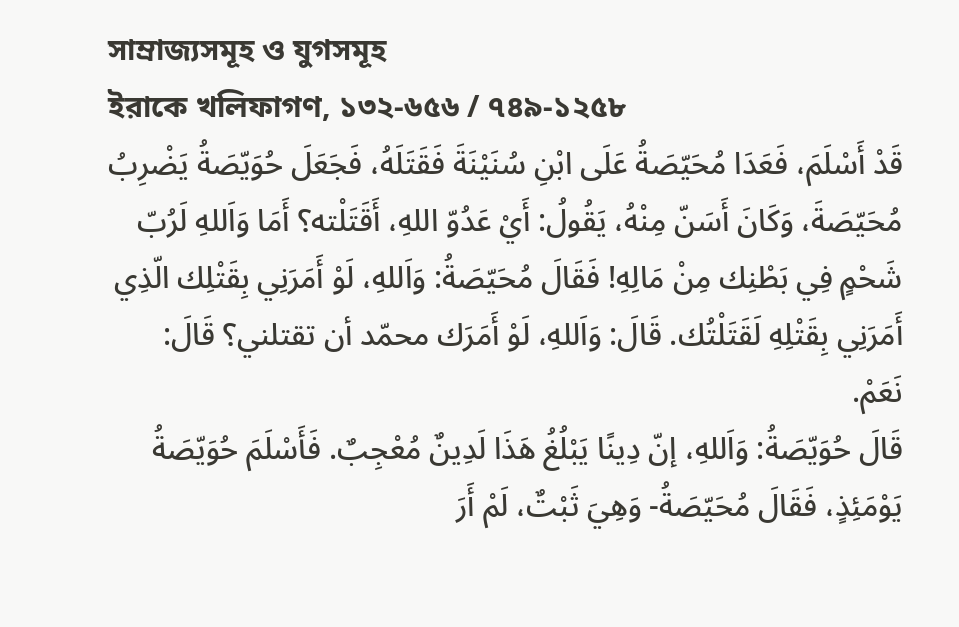সাম্রাজ্যসমূহ ও যুগসমূহ
ইরাকে খলিফাগণ, ১৩২-৬৫৬ / ৭৪৯-১২৫৮
قَدْ أَسْلَمَ، فَعَدَا مُحَيّصَةُ عَلَى ابْنِ سُنَيْنَةَ فَقَتَلَهُ، فَجَعَلَ حُوَيّصَةُ يَضْرِبُ مُحَيّصَةَ، وَكَانَ أَسَنّ مِنْهُ، يَقُولُ: أَيْ عَدُوّ اللهِ، أَقَتَلْته؟ أَمَا وَاَللهِ لَرُبّ شَحْمٍ فِي بَطْنِك مِنْ مَالِهِ! فَقَالَ مُحَيّصَةُ: وَاَللهِ، لَوْ أَمَرَنِي بِقَتْلِك الّذِي أَمَرَنِي بِقَتْلِهِ لَقَتَلْتُك. قَالَ: وَاَللهِ، لَوْ أَمَرَك محمّد أن تقتلني؟ قَالَ: نَعَمْ.
قَالَ حُوَيّصَةُ: وَاَللهِ، إنّ دِينًا يَبْلُغُ هَذَا لَدِينٌ مُعْجِبٌ. فَأَسْلَمَ حُوَيّصَةُ يَوْمَئِذٍ، فَقَالَ مُحَيّصَةُ- وَهِيَ ثَبْتٌ، لَمْ أَرَ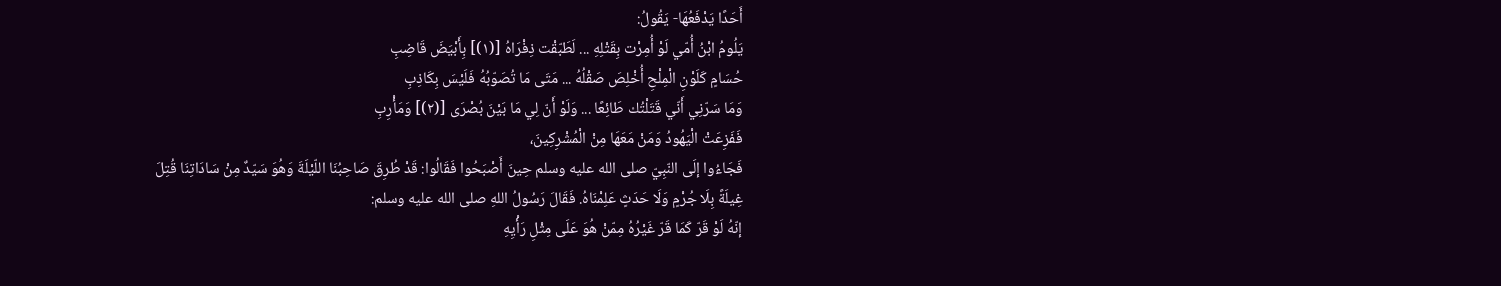أَحَدًا يَدْفَعُهَا- يَقُولُ:
يَلُومُ ابْنُ أُمّي لَوْ أُمِرْت بِقَتْلِهِ ... لَطَبّقْت ذِفْرَاهُ [(١)] بِأَبْيَضَ قَاضِبِ
حُسَامٍ كَلَوْنِ الْمِلْحِ أُخْلِصَ صَقْلُهُ ... مَتَى مَا تُصَوّبُهُ فَلَيْسَ بِكَاذِبِ
وَمَا سَرّنِي أَنّي قَتَلْتُك طَائِعًا ... وَلَوْ أَنّ لِي مَا بَيْنَ بُصْرَى [(٢)] وَمَأْرِبِ
فَفَزِعَتْ الْيَهُودُ وَمَنْ مَعَهَا مِنْ الْمُشْرِكِينَ،
فَجَاءُوا إلَى النّبِيّ صلى الله عليه وسلم حِينَ أَصْبَحُوا فَقَالُوا: قَدْ طُرِقَ صَاحِبُنَا اللّيْلَةَ وَهُوَ سَيّدٌ مِنْ سَادَاتِنَا قُتِلَ غِيلَةً بِلَا جُرْمٍ وَلَا حَدَثٍ عَلِمْنَاهُ. فَقَالَ رَسُولُ اللهِ صلى الله عليه وسلم:
إنّهُ لَوْ قَرّ كَمَا قَرّ غَيْرُهُ مِمّنْ هُوَ عَلَى مِثْلِ رَأْيِهِ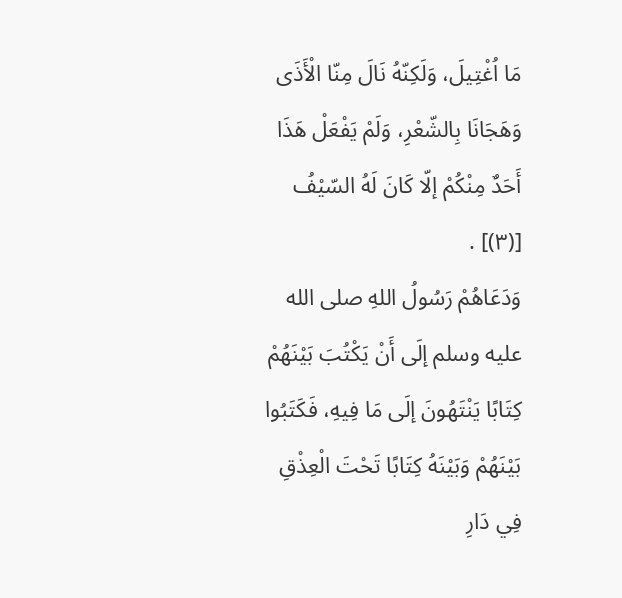مَا اُغْتِيلَ، وَلَكِنّهُ نَالَ مِنّا الْأَذَى وَهَجَانَا بِالشّعْرِ، وَلَمْ يَفْعَلْ هَذَا أَحَدٌ مِنْكُمْ إلّا كَانَ لَهُ السّيْفُ [(٣)] .
وَدَعَاهُمْ رَسُولُ اللهِ صلى الله عليه وسلم إلَى أَنْ يَكْتُبَ بَيْنَهُمْ كِتَابًا يَنْتَهُونَ إلَى مَا فِيهِ، فَكَتَبُوا بَيْنَهُمْ وَبَيْنَهُ كِتَابًا تَحْتَ الْعِذْقِ فِي دَارِ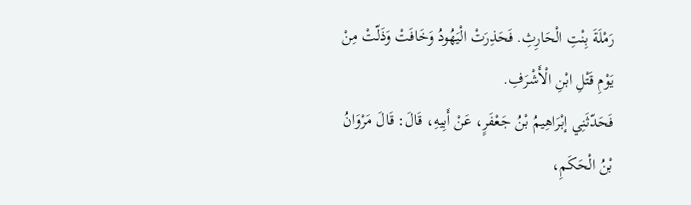رَمْلَةَ بِنْتِ الْحَارِثِ. فَحَذِرَتْ الْيَهُودُ وَخَافَتْ وَذَلّتْ مِنْ يَوْمِ قَتْلِ ابْنِ الْأَشْرَفِ.
فَحَدّثَنِي إبْرَاهِيمُ بْنُ جَعْفَرٍ، عَنْ أَبِيهِ، قَالَ: قَالَ مَرْوَانُ بْنُ الْحَكَمِ،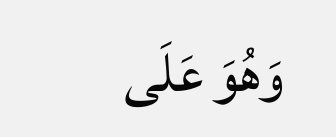وَهُوَ عَلَى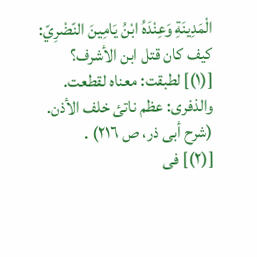الْمَدِينَةِ وَعِنْدَهُ ابْنُ يَامِينَ النّضْرِيّ: كيف كان قتل ابن الأشرف؟
[(١)] لطبقت: معناه لقطعت. والذفرى: عظم ناتئ خلف الأذن. (شرح أبى ذر، ص ٢١٦) .
[(٢)] فى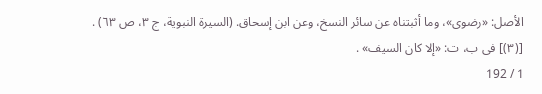الأصل: «رضوى»، وما أثبتناه عن سائر النسخ، وعن ابن إسحاق. (السيرة النبوية، ج ٣، ص ٦٣) .
[(٣)] فى ب، ت: «إلا كان السيف» .
1 / 192